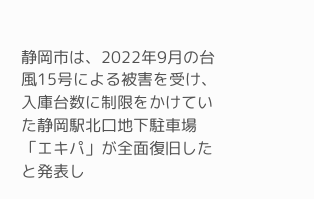静岡市は、2022年9月の台風15号による被害を受け、入庫台数に制限をかけていた静岡駅北口地下駐車場「エキパ」が全面復旧したと発表し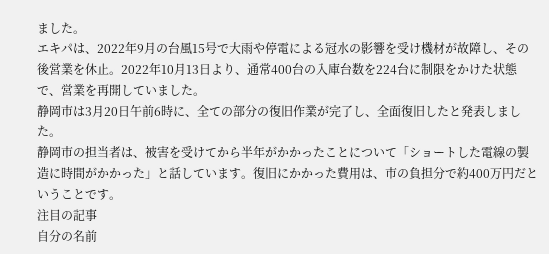ました。
エキパは、2022年9月の台風15号で大雨や停電による冠水の影響を受け機材が故障し、その後営業を休止。2022年10月13日より、通常400台の入庫台数を224台に制限をかけた状態で、営業を再開していました。
静岡市は3月20日午前6時に、全ての部分の復旧作業が完了し、全面復旧したと発表しました。
静岡市の担当者は、被害を受けてから半年がかかったことについて「ショートした電線の製造に時間がかかった」と話しています。復旧にかかった費用は、市の負担分で約400万円だということです。
注目の記事
自分の名前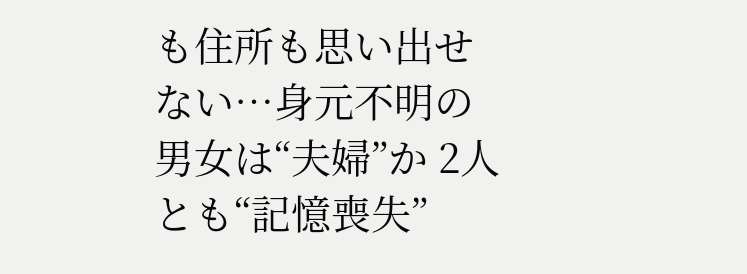も住所も思い出せない…身元不明の男女は“夫婦”か 2人とも“記憶喪失”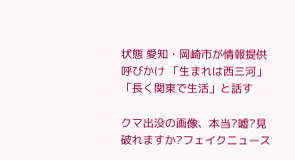状態 愛知・岡崎市が情報提供呼びかけ 「生まれは西三河」「長く関東で生活」と話す

クマ出没の画像、本当?嘘?見破れますか?フェイクニュース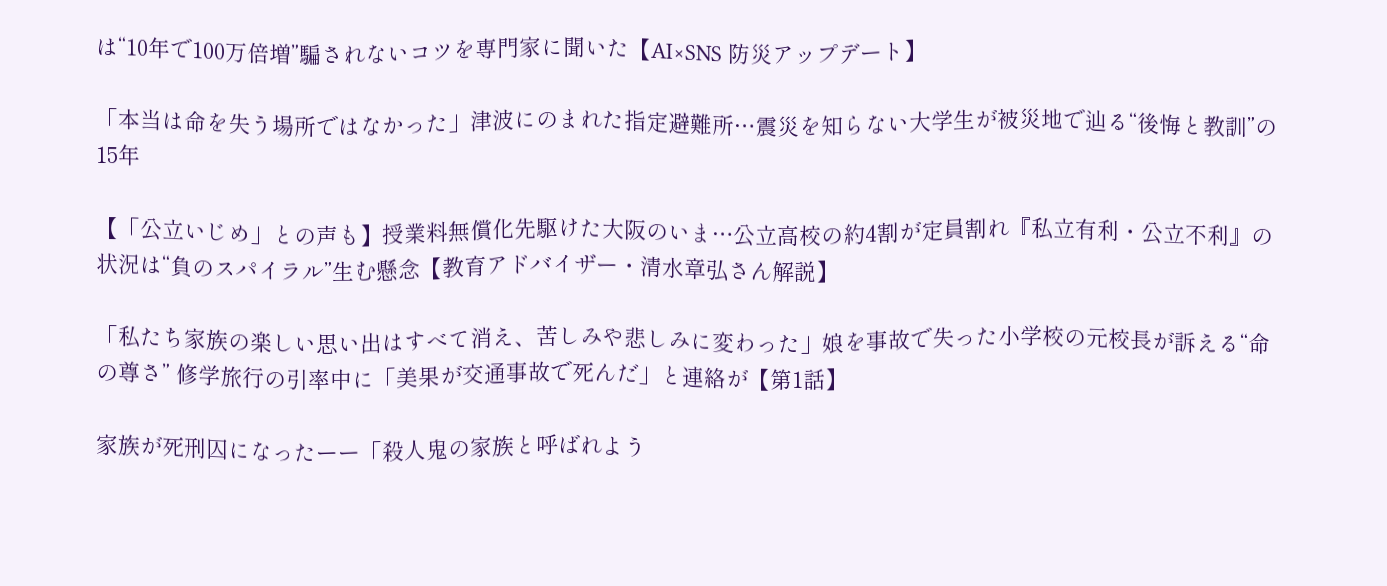は“10年で100万倍増”騙されないコツを専門家に聞いた【AI×SNS 防災アップデート】

「本当は命を失う場所ではなかった」津波にのまれた指定避難所…震災を知らない大学生が被災地で辿る“後悔と教訓”の15年

【「公立いじめ」との声も】授業料無償化先駆けた大阪のいま…公立高校の約4割が定員割れ『私立有利・公立不利』の状況は“負のスパイラル”生む懸念【教育アドバイザー・清水章弘さん解説】

「私たち家族の楽しい思い出はすべて消え、苦しみや悲しみに変わった」娘を事故で失った小学校の元校長が訴える“命の尊さ” 修学旅行の引率中に「美果が交通事故で死んだ」と連絡が【第1話】

家族が死刑囚になったーー「殺人鬼の家族と呼ばれよう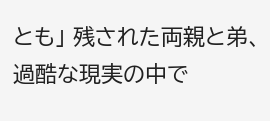とも」 残された両親と弟、過酷な現実の中で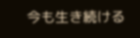今も生き続ける